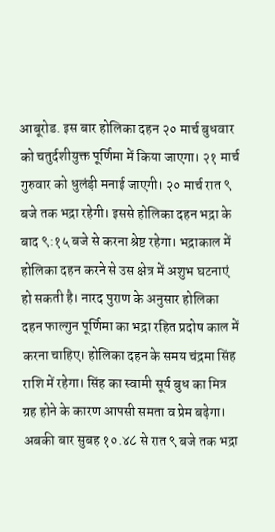आबूरोड. इस बार होलिका दहन २० मार्च बुधवार को चतुर्दशीयुक्त पूर्णिमा में किया जाएगा। २१ मार्च गुरुवार को धुलंड़ी मनाई जाएगी। २० मार्च रात ९ बजे तक भद्रा रहेगी। इससे होलिका दहन भद्रा के बाद ९:१५ बजे से करना श्रेष्ट रहेगा। भद्राकाल में होलिका दहन करने से उस क्षेत्र में अशुभ घटनाएं हो सकती है। नारद पुराण के अनुसार होलिका दहन फाल्गुन पूर्णिमा का भद्रा रहित प्रदोष काल में करना चाहिए। होलिका दहन के समय चंद्रमा सिंह राशि में रहेगा। सिंह का स्वामी सूर्य बुध का मित्र ग्रह होने के कारण आपसी समता व प्रेम बढ़ेगा। अबकी बार सुबह १०.४८ से रात ९ बजे तक भद्रा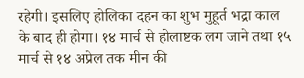रहेगी। इसलिए होलिका दहन का शुभ मुहूर्त भद्रा काल के बाद ही होगा। १४ मार्च से होलाष्टक लग जाने तथा १५ मार्च से १४ अप्रेल तक मीन की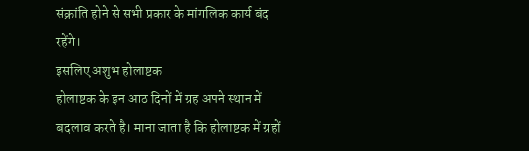संक्रांति होने से सभी प्रकार के मांगलिक कार्य बंद रहेंगे।
इसलिए अशुभ होलाष्टक
होलाष्टक के इन आठ दिनों में ग्रह अपने स्थान में बदलाव करते है। माना जाता है कि होलाष्टक में ग्रहों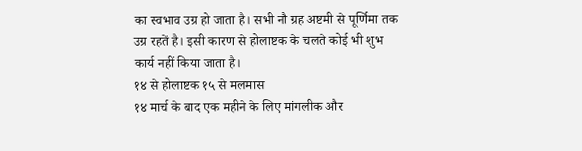का स्वभाव उग्र हो जाता है। सभी नौ ग्रह अष्टमी से पूर्णिमा तक उग्र रहतें है। इसी कारण से होलाष्टक के चलते कोई भी शुभ कार्य नहीं किया जाता है।
१४ से होलाष्टक १५ से मलमास
१४ मार्च के बाद एक महीने के लिए मांगलीक और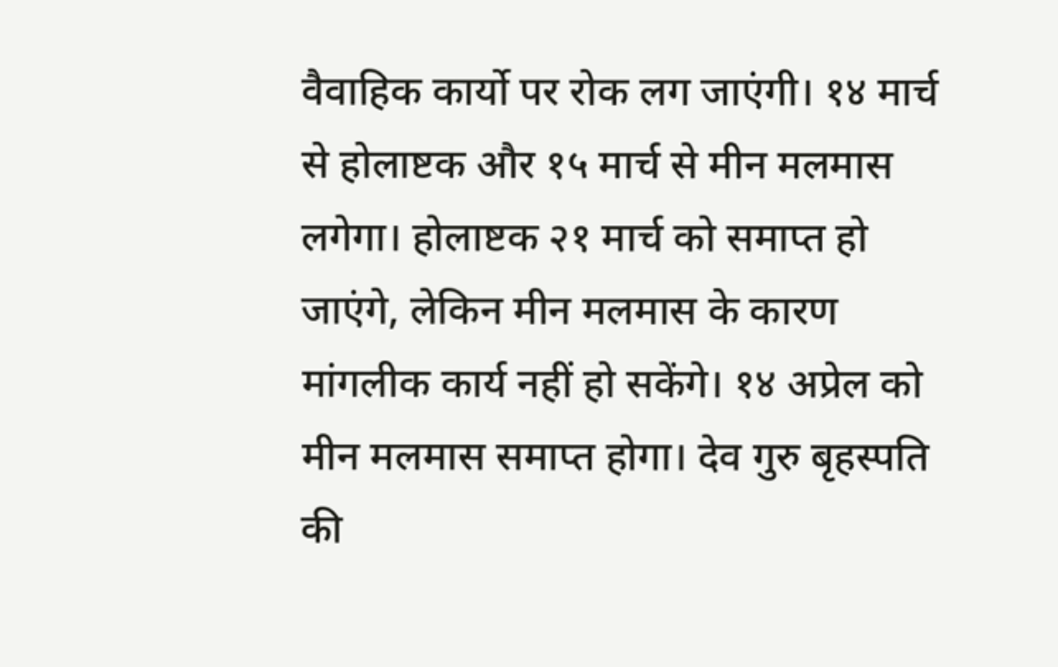वैवाहिक कार्यो पर रोक लग जाएंगी। १४ मार्च से होलाष्टक और १५ मार्च से मीन मलमास लगेगा। होलाष्टक २१ मार्च को समाप्त हो जाएंगे, लेकिन मीन मलमास के कारण मांगलीक कार्य नहीं हो सकेंगे। १४ अप्रेल को मीन मलमास समाप्त होगा। देव गुरु बृहस्पति की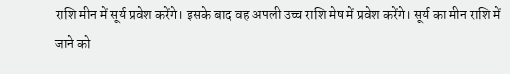राशि मीन में सूर्य प्रवेश करेंगे। इसके बाद वह अपली उच्च राशि मेष में प्रवेश करेंगे। सूर्य का मीन राशि में जाने को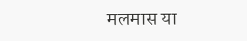मलमास या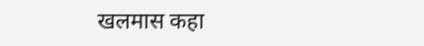खलमास कहा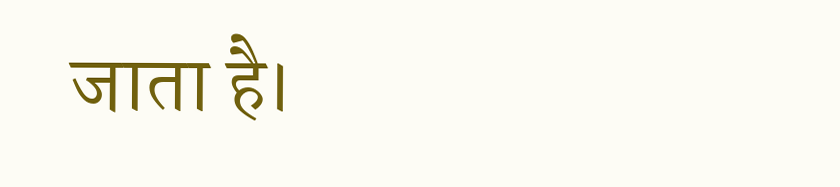जाता है।